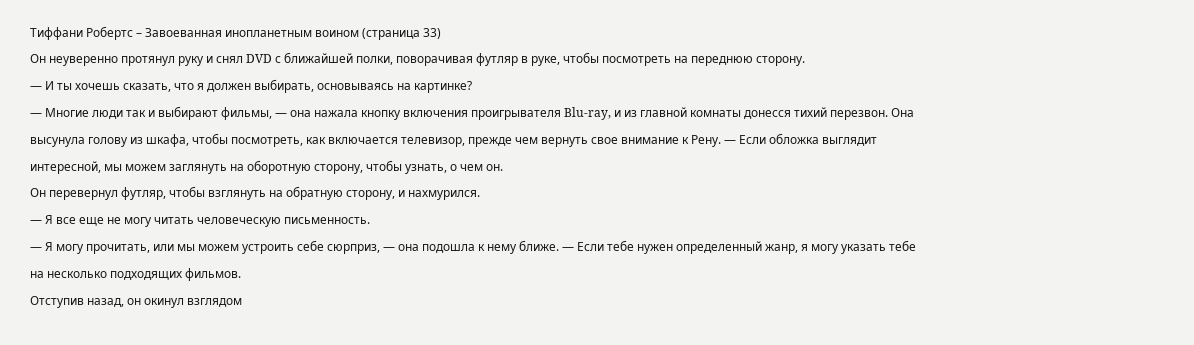Тиффани Робертс – Завоеванная инопланетным воином (страница 33)
Он неуверенно протянул руку и снял DVD с ближайшей полки, поворачивая футляр в руке, чтобы посмотреть на переднюю сторону.
— И ты хочешь сказать, что я должен выбирать, основываясь на картинке?
— Многие люди так и выбирают фильмы, — она нажала кнопку включения проигрывателя Blu-ray, и из главной комнаты донесся тихий перезвон. Она высунула голову из шкафа, чтобы посмотреть, как включается телевизор, прежде чем вернуть свое внимание к Рену. — Если обложка выглядит интересной, мы можем заглянуть на оборотную сторону, чтобы узнать, о чем он.
Он перевернул футляр, чтобы взглянуть на обратную сторону, и нахмурился.
— Я все еще не могу читать человеческую письменность.
— Я могу прочитать, или мы можем устроить себе сюрприз, — она подошла к нему ближе. — Если тебе нужен определенный жанр, я могу указать тебе на несколько подходящих фильмов.
Отступив назад, он окинул взглядом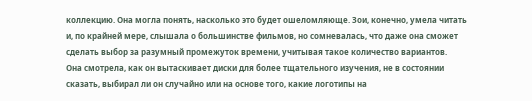коллекцию. Она могла понять, насколько это будет ошеломляюще. Зои, конечно, умела читать и, по крайней мере, слышала о большинстве фильмов, но сомневалась, что даже она сможет сделать выбор за разумный промежуток времени, учитывая такое количество вариантов.
Она смотрела, как он вытаскивает диски для более тщательного изучения, не в состоянии сказать, выбирал ли он случайно или на основе того, какие логотипы на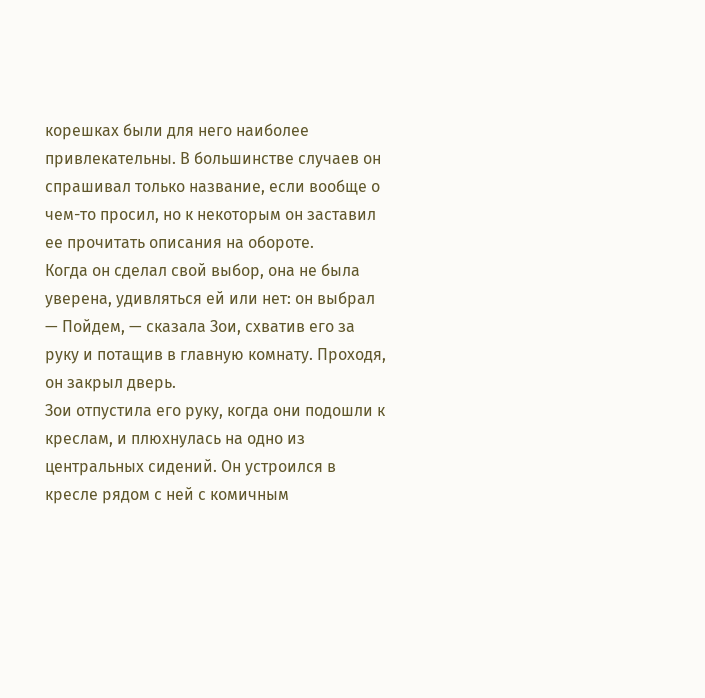корешках были для него наиболее привлекательны. В большинстве случаев он спрашивал только название, если вообще о чем-то просил, но к некоторым он заставил ее прочитать описания на обороте.
Когда он сделал свой выбор, она не была уверена, удивляться ей или нет: он выбрал
— Пойдем, — сказала Зои, схватив его за руку и потащив в главную комнату. Проходя, он закрыл дверь.
Зои отпустила его руку, когда они подошли к креслам, и плюхнулась на одно из центральных сидений. Он устроился в кресле рядом с ней с комичным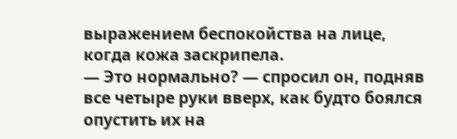выражением беспокойства на лице, когда кожа заскрипела.
— Это нормально? — спросил он, подняв все четыре руки вверх, как будто боялся опустить их на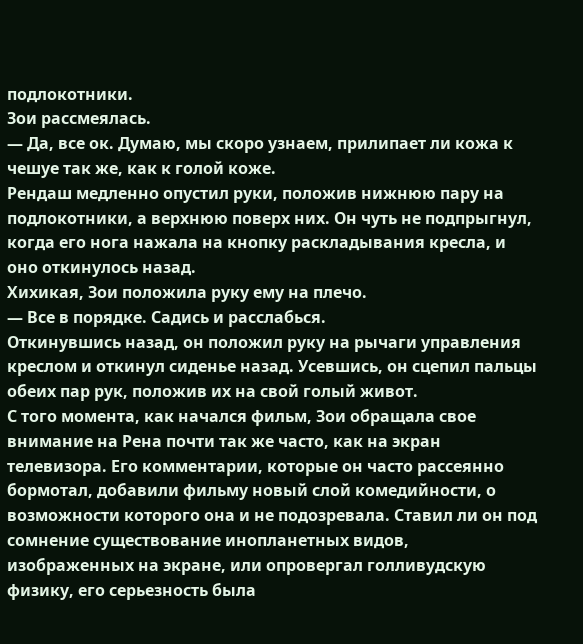подлокотники.
Зои рассмеялась.
— Да, все ок. Думаю, мы скоро узнаем, прилипает ли кожа к чешуе так же, как к голой коже.
Рендаш медленно опустил руки, положив нижнюю пару на подлокотники, а верхнюю поверх них. Он чуть не подпрыгнул, когда его нога нажала на кнопку раскладывания кресла, и оно откинулось назад.
Хихикая, Зои положила руку ему на плечо.
— Все в порядке. Садись и расслабься.
Откинувшись назад, он положил руку на рычаги управления креслом и откинул сиденье назад. Усевшись, он сцепил пальцы обеих пар рук, положив их на свой голый живот.
С того момента, как начался фильм, Зои обращала свое внимание на Рена почти так же часто, как на экран телевизора. Его комментарии, которые он часто рассеянно бормотал, добавили фильму новый слой комедийности, о возможности которого она и не подозревала. Ставил ли он под сомнение существование инопланетных видов, изображенных на экране, или опровергал голливудскую физику, его серьезность была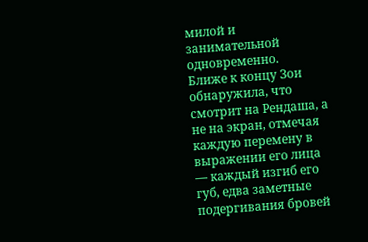милой и занимательной одновременно.
Ближе к концу Зои обнаружила, что смотрит на Рендаша, а не на экран, отмечая каждую перемену в выражении его лица — каждый изгиб его губ, едва заметные подергивания бровей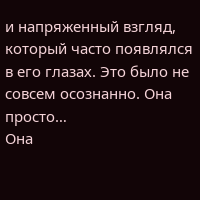и напряженный взгляд, который часто появлялся в его глазах. Это было не совсем осознанно. Она просто…
Она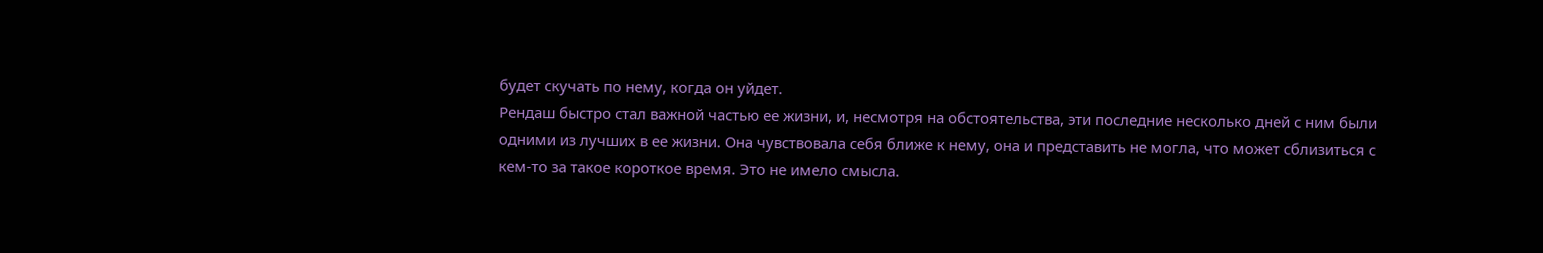будет скучать по нему, когда он уйдет.
Рендаш быстро стал важной частью ее жизни, и, несмотря на обстоятельства, эти последние несколько дней с ним были одними из лучших в ее жизни. Она чувствовала себя ближе к нему, она и представить не могла, что может сблизиться с кем-то за такое короткое время. Это не имело смысла.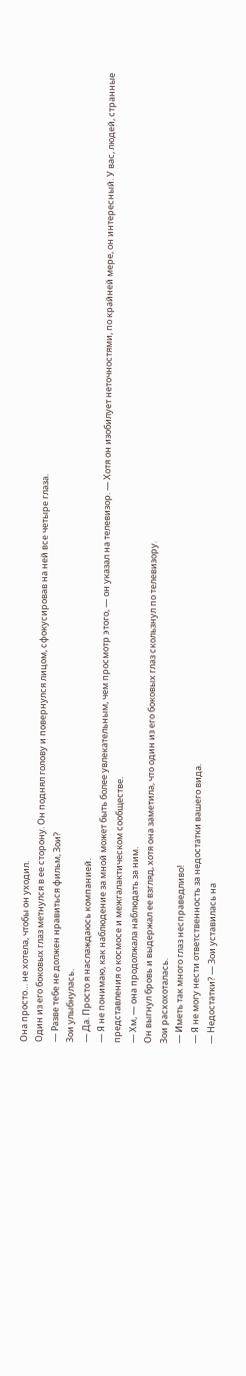Она просто… не хотела, чтобы он уходил.
Один из его боковых глаз метнулся в ее сторону. Он поднял голову и повернулся лицом, сфокусировав на ней все четыре глаза.
— Разве тебе не должен нравиться фильм, Зои?
Зои улыбнулась.
— Да. Просто я наслаждаюсь компанией.
— Я не понимаю, как наблюдение за мной может быть более увлекательным, чем просмотр этого, — он указал на телевизор. — Хотя он изобилует неточностями, по крайней мере, он интересный. У вас, людей, странные представления о космосе и межгалактическом сообществе.
— Хм, — она продолжала наблюдать за ним.
Он выгнул бровь и выдержал ее взгляд, хотя она заметила, что один из его боковых глаз скользнул по телевизору.
Зои расхохоталась.
— Иметь так много глаз несправедливо!
— Я не могу нести ответственность за недостатки вашего вида.
— Недостатки? — Зои уставилась на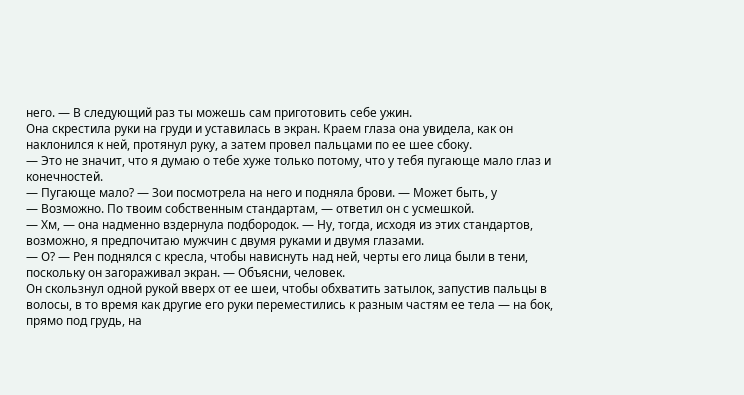него. — В следующий раз ты можешь сам приготовить себе ужин.
Она скрестила руки на груди и уставилась в экран. Краем глаза она увидела, как он наклонился к ней, протянул руку, а затем провел пальцами по ее шее сбоку.
— Это не значит, что я думаю о тебе хуже только потому, что у тебя пугающе мало глаз и конечностей.
— Пугающе мало? — Зои посмотрела на него и подняла брови. — Может быть, у
— Возможно. По твоим собственным стандартам, — ответил он с усмешкой.
— Хм, — она надменно вздернула подбородок. — Ну, тогда, исходя из этих стандартов, возможно, я предпочитаю мужчин с двумя руками и двумя глазами.
— О? — Рен поднялся с кресла, чтобы нависнуть над ней, черты его лица были в тени, поскольку он загораживал экран. — Объясни, человек.
Он скользнул одной рукой вверх от ее шеи, чтобы обхватить затылок, запустив пальцы в волосы, в то время как другие его руки переместились к разным частям ее тела — на бок, прямо под грудь, на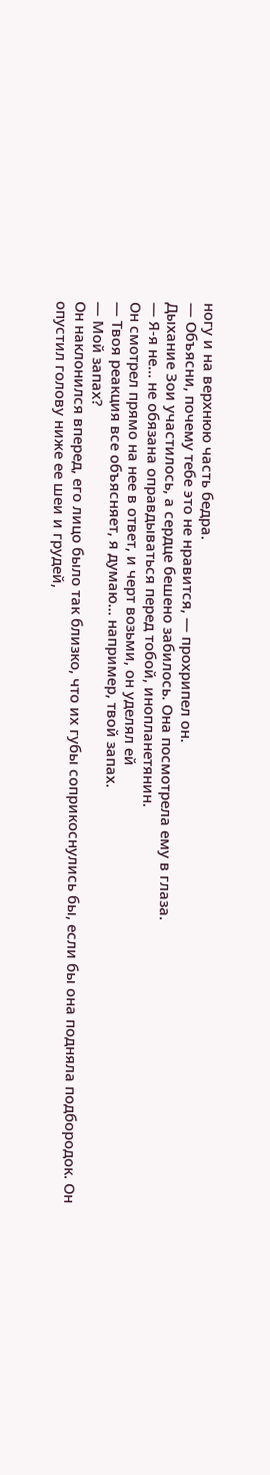ногу и на верхнюю часть бедра.
— Объясни, почему тебе это не нравится, — прохрипел он.
Дыхание Зои участилось, а сердце бешено забилось. Она посмотрела ему в глаза.
— Я-я не… не обязана оправдываться перед тобой, инопланетянин.
Он смотрел прямо на нее в ответ, и черт возьми, он уделял ей
— Твоя реакция все объясняет, я думаю… например, твой запах.
— Мой запах?
Он наклонился вперед, его лицо было так близко, что их губы соприкоснулись бы, если бы она подняла подбородок. Он опустил голову ниже ее шеи и грудей,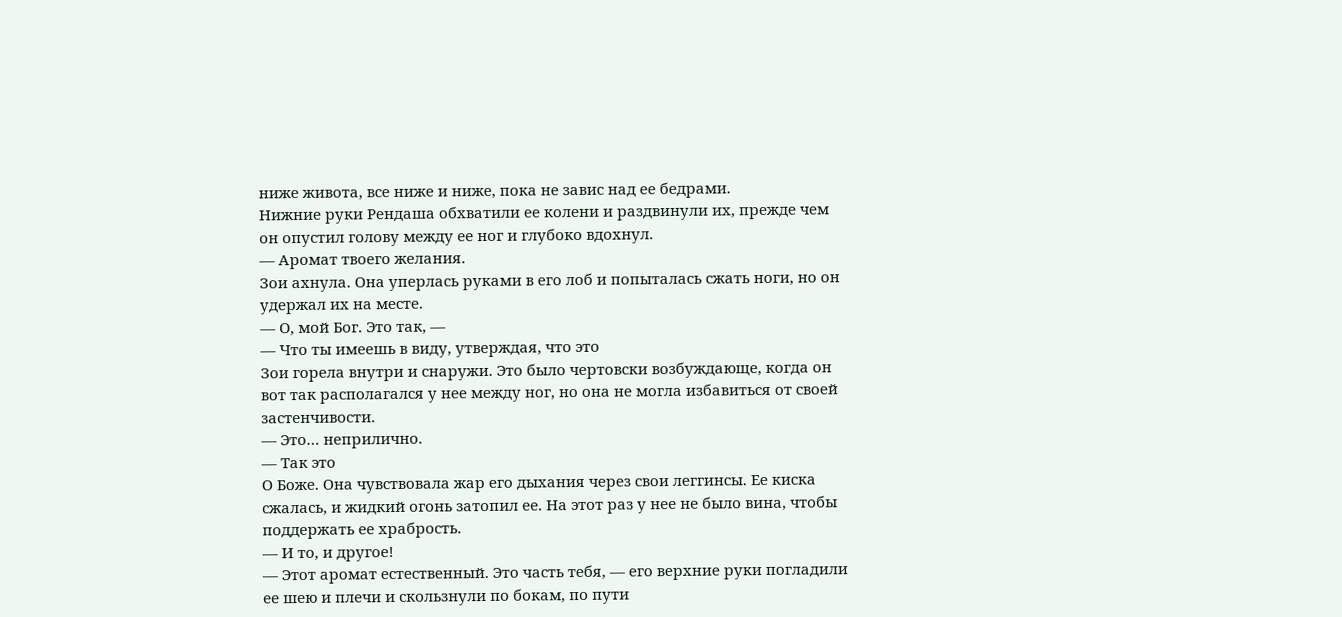ниже живота, все ниже и ниже, пока не завис над ее бедрами.
Нижние руки Рендаша обхватили ее колени и раздвинули их, прежде чем он опустил голову между ее ног и глубоко вдохнул.
— Аромат твоего желания.
Зои ахнула. Она уперлась руками в его лоб и попыталась сжать ноги, но он удержал их на месте.
— О, мой Бог. Это так, —
— Что ты имеешь в виду, утверждая, что это
Зои горела внутри и снаружи. Это было чертовски возбуждающе, когда он вот так располагался у нее между ног, но она не могла избавиться от своей застенчивости.
— Это… неприлично.
— Так это
О Боже. Она чувствовала жар его дыхания через свои леггинсы. Ее киска сжалась, и жидкий огонь затопил ее. На этот раз у нее не было вина, чтобы поддержать ее храбрость.
— И то, и другое!
— Этот аромат естественный. Это часть тебя, — его верхние руки погладили ее шею и плечи и скользнули по бокам, по пути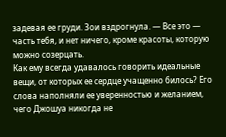задевая ее груди. Зои вздрогнула. — Все это — часть тебя, и нет ничего, кроме красоты, которую можно созерцать.
Как ему всегда удавалось говорить идеальные вещи, от которых ее сердце учащенно билось? Его слова наполняли ее уверенностью и желанием, чего Джошуа никогда не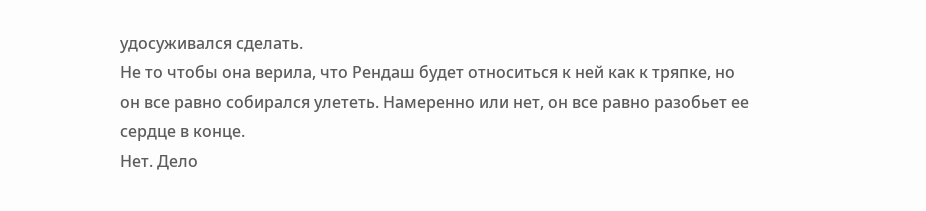удосуживался сделать.
Не то чтобы она верила, что Рендаш будет относиться к ней как к тряпке, но он все равно собирался улететь. Намеренно или нет, он все равно разобьет ее сердце в конце.
Нет. Дело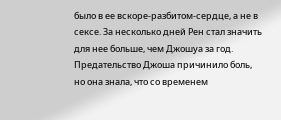было в ее вскоре-разбитом-сердце, а не в сексе. За несколько дней Рен стал значить для нее больше, чем Джошуа за год. Предательство Джоша причинило боль, но она знала, что со временем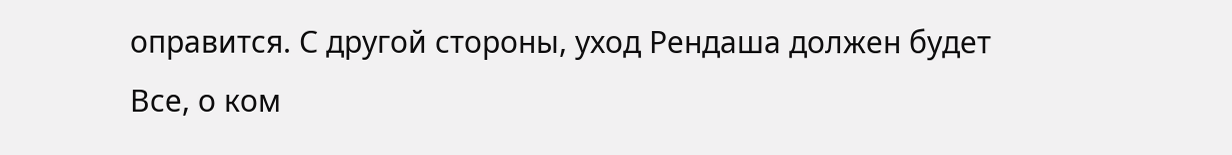оправится. С другой стороны, уход Рендаша должен будет
Все, о ком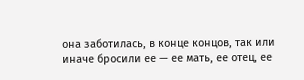она заботилась, в конце концов, так или иначе бросили ее — ее мать, ее отец, ее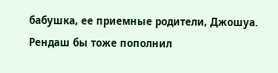бабушка, ее приемные родители, Джошуа.
Рендаш бы тоже пополнил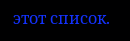этот список.